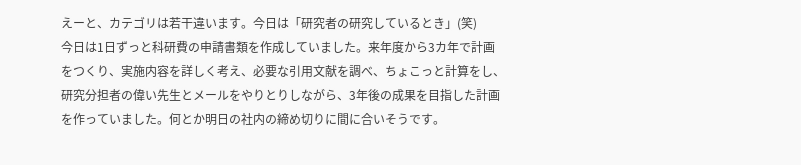えーと、カテゴリは若干違います。今日は「研究者の研究しているとき」(笑)
今日は1日ずっと科研費の申請書類を作成していました。来年度から3カ年で計画をつくり、実施内容を詳しく考え、必要な引用文献を調べ、ちょこっと計算をし、研究分担者の偉い先生とメールをやりとりしながら、3年後の成果を目指した計画を作っていました。何とか明日の社内の締め切りに間に合いそうです。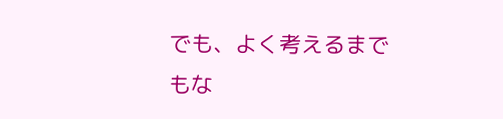でも、よく考えるまでもな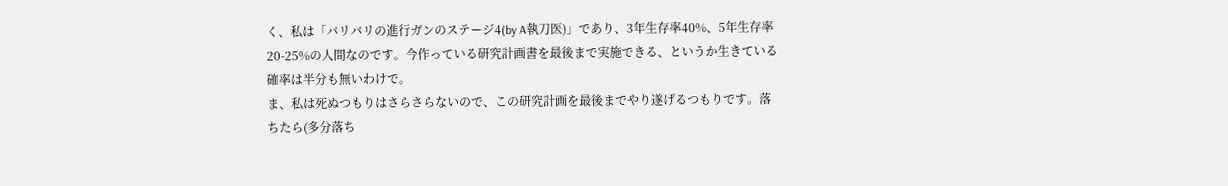く、私は「バリバリの進行ガンのステージ4(by A執刀医)」であり、3年生存率40%、5年生存率20-25%の人間なのです。今作っている研究計画書を最後まで実施できる、というか生きている確率は半分も無いわけで。
ま、私は死ぬつもりはさらさらないので、この研究計画を最後までやり遂げるつもりです。落ちたら(多分落ち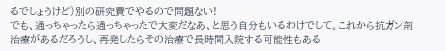るでしょうけど)別の研究費でやるので問題ない!
でも、通っちゃったら通っちゃったで大変だなあ、と思う自分もいるわけでして。これから抗ガン剤治療があるだろうし、再発したらその治療で長時間入院する可能性もある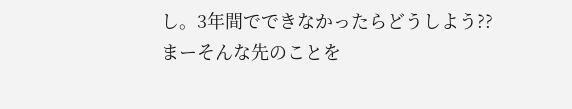し。3年間でできなかったらどうしよう??
まーそんな先のことを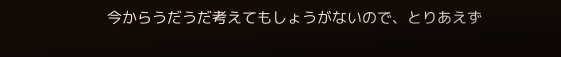今からうだうだ考えてもしょうがないので、とりあえず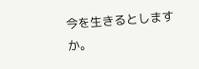今を生きるとしますか。